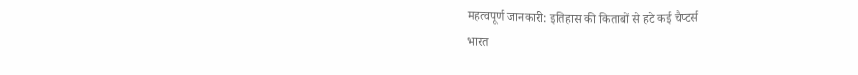महत्वपूर्ण जानकारी: इतिहास की किताबों से हटे कई चैप्टर्स
भारत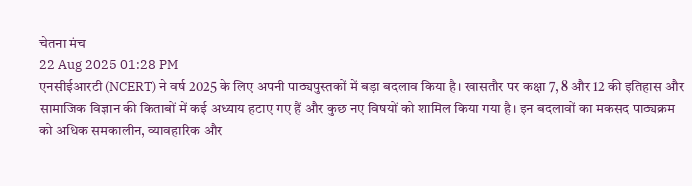चेतना मंच
22 Aug 2025 01:28 PM
एनसीईआरटी (NCERT) ने वर्ष 2025 के लिए अपनी पाठ्यपुस्तकों में बड़ा बदलाव किया है। खासतौर पर कक्षा 7, 8 और 12 की इतिहास और सामाजिक विज्ञान की किताबों में कई अध्याय हटाए गए हैं और कुछ नए विषयों को शामिल किया गया है। इन बदलावों का मकसद पाठ्यक्रम को अधिक समकालीन, व्यावहारिक और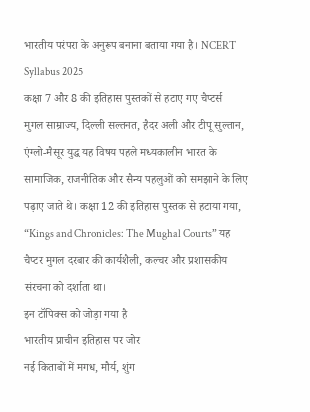भारतीय परंपरा के अनुरूप बनाना बताया गया है। NCERT Syllabus 2025
कक्षा 7 और 8 की इतिहास पुस्तकों से हटाए गए चैप्टर्स
मुगल साम्राज्य, दिल्ली सल्तनत, हैदर अली और टीपू सुल्तान, एंग्लो-मैसूर युद्ध यह विषय पहले मध्यकालीन भारत के सामाजिक, राजनीतिक और सैन्य पहलुओं को समझाने के लिए पढ़ाए जाते थे। कक्षा 12 की इतिहास पुस्तक से हटाया गया, “Kings and Chronicles: The Mughal Courts” यह चैप्टर मुगल दरबार की कार्यशैली, कल्चर और प्रशासकीय संरचना को दर्शाता था।
इन टॉपिक्स को जोड़ा गया है
भारतीय प्राचीन इतिहास पर जोर
नई किताबों में मगध, मौर्य, शुंग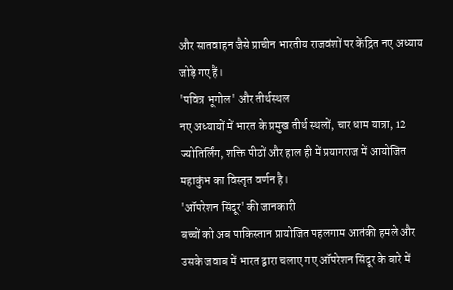और सातवाहन जैसे प्राचीन भारतीय राजवंशों पर केंद्रित नए अध्याय जोड़े गए हैं।
'पवित्र भूगोल' और तीर्थस्थल
नए अध्यायों में भारत के प्रमुख तीर्थ स्थलों, चार धाम यात्रा, 12 ज्योतिर्लिंग, शक्ति पीठों और हाल ही में प्रयागराज में आयोजित महाकुंभ का विस्तृत वर्णन है।
'ऑपरेशन सिंदूर' की जानकारी
बच्चों को अब पाकिस्तान प्रायोजित पहलगाम आतंकी हमले और उसके जवाब में भारत द्वारा चलाए गए ऑपरेशन सिंदूर के बारे में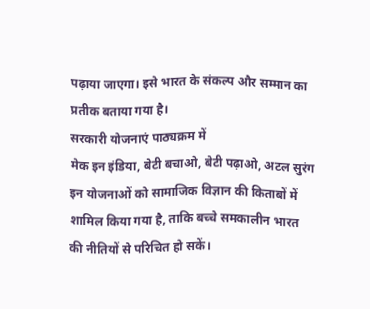पढ़ाया जाएगा। इसे भारत के संकल्प और सम्मान का प्रतीक बताया गया है।
सरकारी योजनाएं पाठ्यक्रम में
मेक इन इंडिया, बेटी बचाओ, बेटी पढ़ाओ, अटल सुरंग इन योजनाओं को सामाजिक विज्ञान की किताबों में शामिल किया गया है, ताकि बच्चे समकालीन भारत की नीतियों से परिचित हो सकें।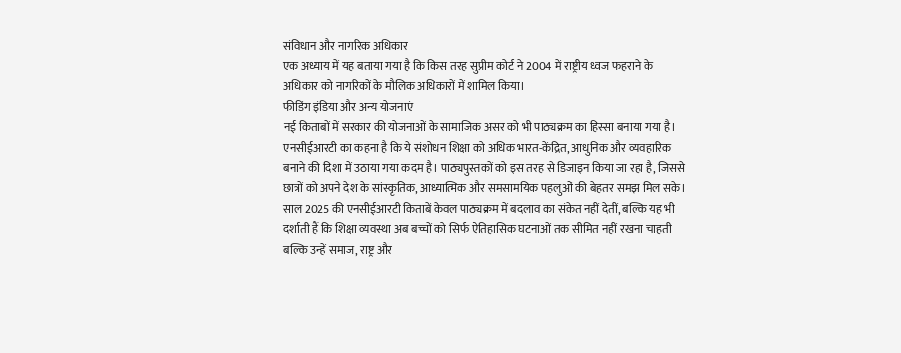संविधान और नागरिक अधिकार
एक अध्याय में यह बताया गया है कि किस तरह सुप्रीम कोर्ट ने 2004 में राष्ट्रीय ध्वज फहराने के अधिकार को नागरिकों के मौलिक अधिकारों में शामिल किया।
फीडिंग इंडिया और अन्य योजनाएं
नई किताबों में सरकार की योजनाओं के सामाजिक असर को भी पाठ्यक्रम का हिस्सा बनाया गया है।
एनसीईआरटी का कहना है कि ये संशोधन शिक्षा को अधिक भारत-केंद्रित, आधुनिक और व्यवहारिक बनाने की दिशा में उठाया गया कदम है। पाठ्यपुस्तकों को इस तरह से डिजाइन किया जा रहा है, जिससे छात्रों को अपने देश के सांस्कृतिक, आध्यात्मिक और समसामयिक पहलुओं की बेहतर समझ मिल सके। साल 2025 की एनसीईआरटी किताबें केवल पाठ्यक्रम में बदलाव का संकेत नहीं देतीं, बल्कि यह भी दर्शाती हैं कि शिक्षा व्यवस्था अब बच्चों को सिर्फ ऐतिहासिक घटनाओं तक सीमित नहीं रखना चाहती बल्कि उन्हें समाज, राष्ट्र और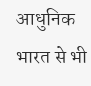आधुनिक भारत से भी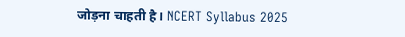जोड़ना चाहती है। NCERT Syllabus 2025